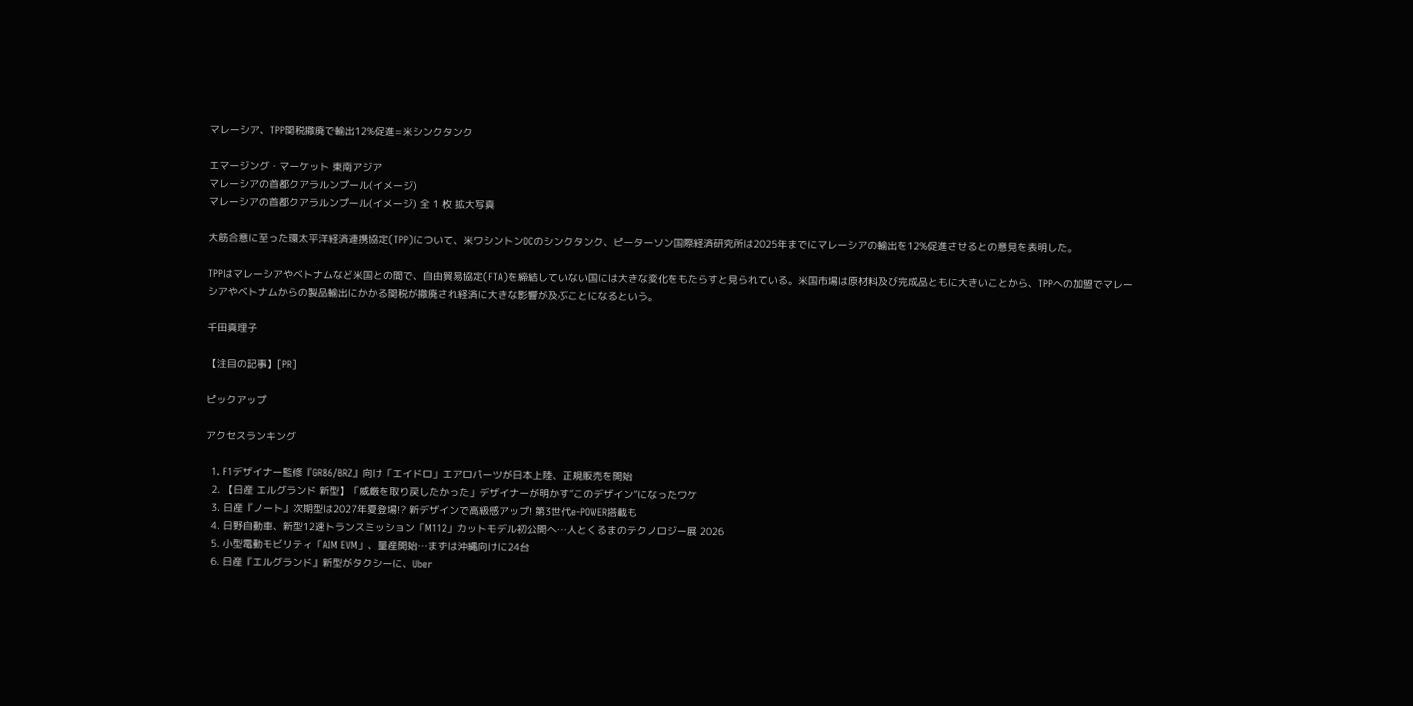マレーシア、TPP関税撤廃で輸出12%促進=米シンクタンク

エマージング・マーケット 東南アジア
マレーシアの首都クアラルンプール(イメージ)
マレーシアの首都クアラルンプール(イメージ) 全 1 枚 拡大写真

大筋合意に至った環太平洋経済連携協定(TPP)について、米ワシントンDCのシンクタンク、ピーターソン国際経済研究所は2025年までにマレーシアの輸出を12%促進させるとの意見を表明した。

TPPはマレーシアやベトナムなど米国との間で、自由貿易協定(FTA)を締結していない国には大きな変化をもたらすと見られている。米国市場は原材料及び完成品ともに大きいことから、TPPへの加盟でマレーシアやベトナムからの製品輸出にかかる関税が撤廃され経済に大きな影響が及ぶことになるという。

千田真理子

【注目の記事】[PR]

ピックアップ

アクセスランキング

  1. F1デザイナー監修『GR86/BRZ』向け「エイドロ」エアロパーツが日本上陸、正規販売を開始
  2. 【日産 エルグランド 新型】「威厳を取り戻したかった」デザイナーが明かす“このデザイン”になったワケ
  3. 日産『ノート』次期型は2027年夏登場!? 新デザインで高級感アップ! 第3世代e-POWER搭載も
  4. 日野自動車、新型12速トランスミッション「M112」カットモデル初公開へ…人とくるまのテクノロジー展 2026
  5. 小型電動モビリティ「AIM EVM」、量産開始…まずは沖縄向けに24台
  6. 日産『エルグランド』新型がタクシーに、Uber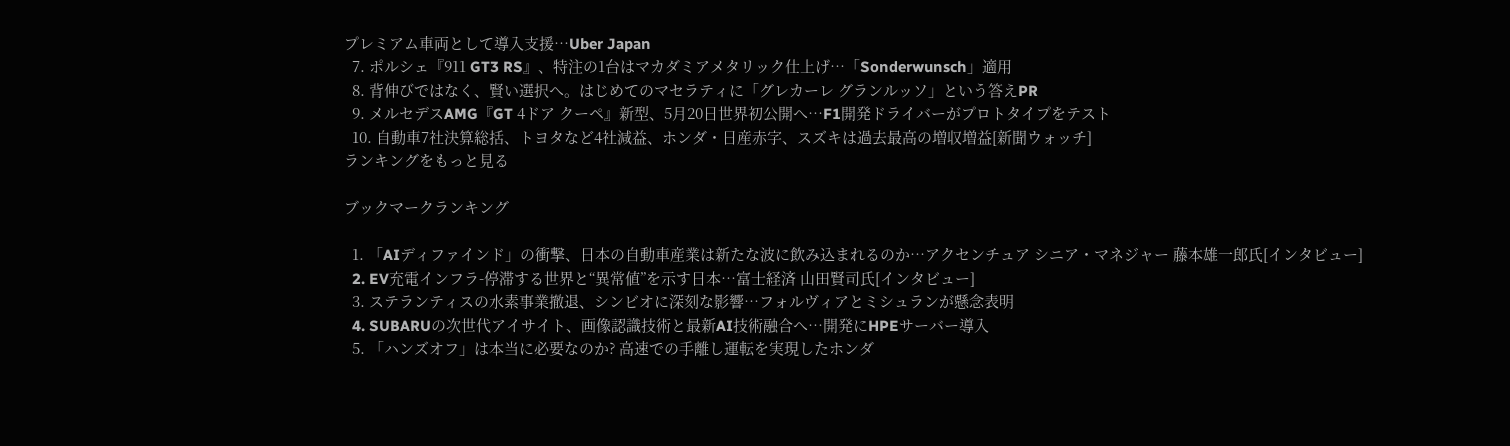プレミアム車両として導入支援…Uber Japan
  7. ポルシェ『911 GT3 RS』、特注の1台はマカダミアメタリック仕上げ…「Sonderwunsch」適用
  8. 背伸びではなく、賢い選択へ。はじめてのマセラティに「グレカーレ グランルッソ」という答えPR
  9. メルセデスAMG『GT 4ドア クーペ』新型、5月20日世界初公開へ…F1開発ドライバーがプロトタイプをテスト
  10. 自動車7社決算総括、トヨタなど4社減益、ホンダ・日産赤字、スズキは過去最高の増収増益[新聞ウォッチ]
ランキングをもっと見る

ブックマークランキング

  1. 「AIディファインド」の衝撃、日本の自動車産業は新たな波に飲み込まれるのか…アクセンチュア シニア・マネジャー 藤本雄一郎氏[インタビュー]
  2. EV充電インフラ-停滞する世界と“異常値”を示す日本…富士経済 山田賢司氏[インタビュー]
  3. ステランティスの水素事業撤退、シンビオに深刻な影響…フォルヴィアとミシュランが懸念表明
  4. SUBARUの次世代アイサイト、画像認識技術と最新AI技術融合へ…開発にHPEサーバー導入
  5. 「ハンズオフ」は本当に必要なのか? 高速での手離し運転を実現したホンダ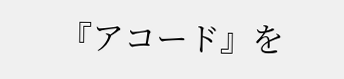『アコード』を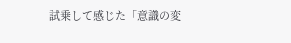試乗して感じた「意識の変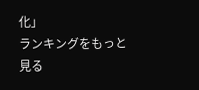化」
ランキングをもっと見る